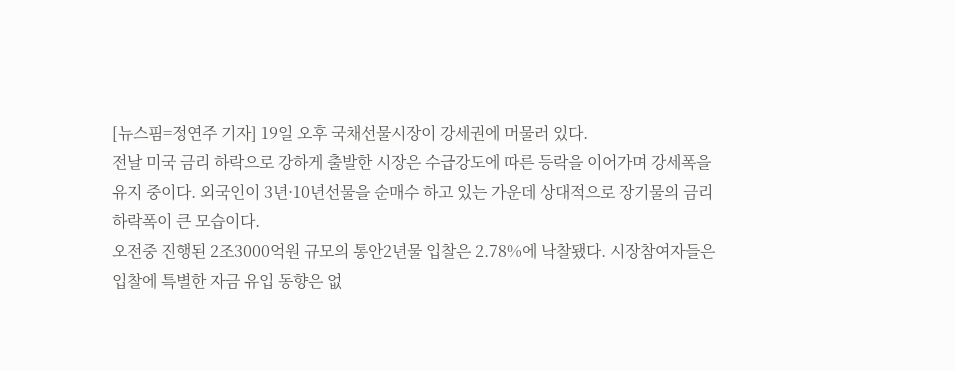[뉴스핌=정연주 기자] 19일 오후 국채선물시장이 강세권에 머물러 있다.
전날 미국 금리 하락으로 강하게 출발한 시장은 수급강도에 따른 등락을 이어가며 강세폭을 유지 중이다. 외국인이 3년·10년선물을 순매수 하고 있는 가운데 상대적으로 장기물의 금리 하락폭이 큰 모습이다.
오전중 진행된 2조3000억원 규모의 통안2년물 입찰은 2.78%에 낙찰됐다. 시장참여자들은 입찰에 특별한 자금 유입 동향은 없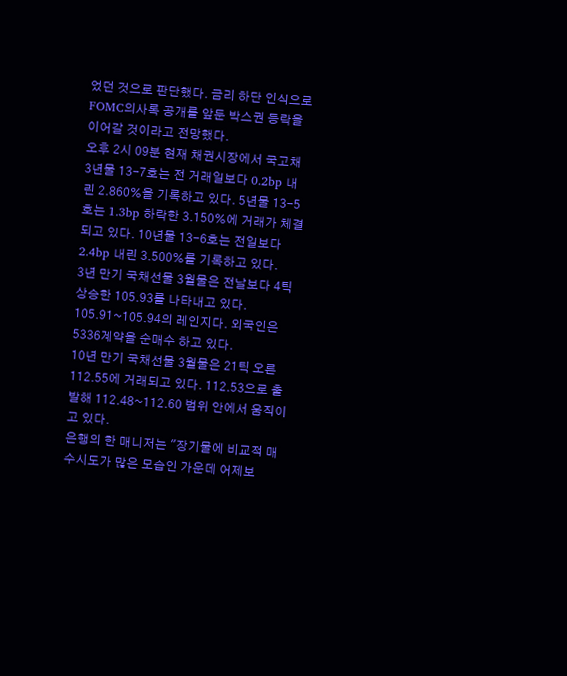었던 것으로 판단했다. 금리 하단 인식으로 FOMC의사록 공개를 앞둔 박스권 등락을 이어갈 것이라고 전망했다.
오후 2시 09분 현재 채권시장에서 국고채 3년물 13-7호는 전 거래일보다 0.2bp 내린 2.860%을 기록하고 있다. 5년물 13-5호는 1.3bp 하락한 3.150%에 거래가 체결되고 있다. 10년물 13-6호는 전일보다 2.4bp 내린 3.500%를 기록하고 있다.
3년 만기 국채선물 3월물은 전날보다 4틱 상승한 105.93를 나타내고 있다. 105.91~105.94의 레인지다. 외국인은 5336계약을 순매수 하고 있다.
10년 만기 국채선물 3월물은 21틱 오른 112.55에 거래되고 있다. 112.53으로 출발해 112.48~112.60 범위 안에서 움직이고 있다.
은행의 한 매니저는 "장기물에 비교적 매수시도가 많은 모습인 가운데 어제보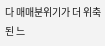다 매매분위기가 더 위축된 느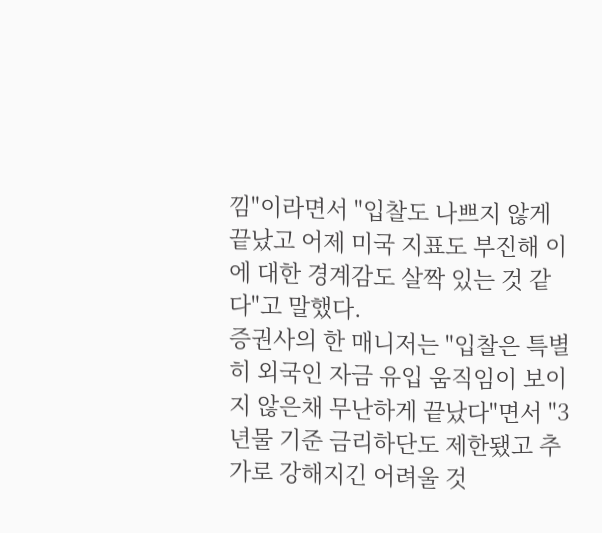낌"이라면서 "입찰도 나쁘지 않게 끝났고 어제 미국 지표도 부진해 이에 대한 경계감도 살짝 있는 것 같다"고 말했다.
증권사의 한 매니저는 "입찰은 특별히 외국인 자금 유입 움직임이 보이지 않은채 무난하게 끝났다"면서 "3년물 기준 금리하단도 제한됐고 추가로 강해지긴 어려울 것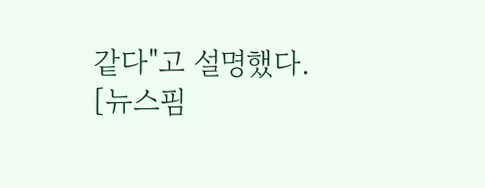같다"고 설명했다.
[뉴스핌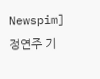Newspim] 정연주 기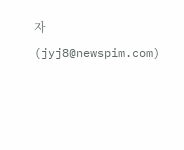자 (jyj8@newspim.com)